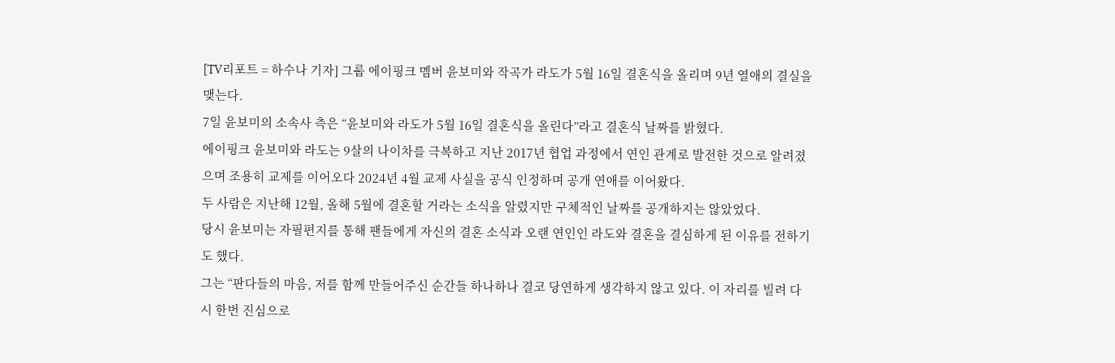[TV리포트 = 하수나 기자] 그룹 에이핑크 멤버 윤보미와 작곡가 라도가 5월 16일 결혼식을 올리며 9년 열애의 결실을 맺는다.
7일 윤보미의 소속사 측은 “윤보미와 라도가 5월 16일 결혼식을 올린다”라고 결혼식 날짜를 밝혔다.
에이핑크 윤보미와 라도는 9살의 나이차를 극복하고 지난 2017년 협업 과정에서 연인 관계로 발전한 것으로 알려졌으며 조용히 교제를 이어오다 2024년 4월 교제 사실을 공식 인정하며 공개 연애를 이어왔다.
두 사람은 지난해 12월, 올해 5월에 결혼할 거라는 소식을 알렸지만 구체적인 날짜를 공개하지는 않았었다.
당시 윤보미는 자필편지를 통해 팬들에게 자신의 결혼 소식과 오랜 연인인 라도와 결혼을 결심하게 된 이유를 전하기도 했다.
그는 “판다들의 마음, 저를 함께 만들어주신 순간들 하나하나 결코 당연하게 생각하지 않고 있다. 이 자리를 빌려 다시 한번 진심으로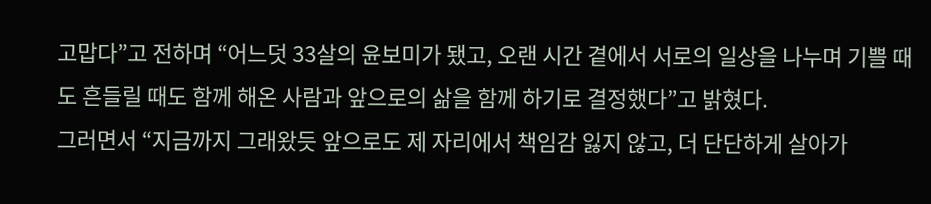고맙다”고 전하며 “어느덧 33살의 윤보미가 됐고, 오랜 시간 곁에서 서로의 일상을 나누며 기쁠 때도 흔들릴 때도 함께 해온 사람과 앞으로의 삶을 함께 하기로 결정했다”고 밝혔다.
그러면서 “지금까지 그래왔듯 앞으로도 제 자리에서 책임감 잃지 않고, 더 단단하게 살아가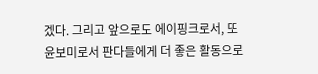겠다. 그리고 앞으로도 에이핑크로서, 또 윤보미로서 판다들에게 더 좋은 활동으로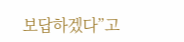보답하겠다”고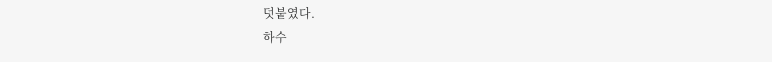덧붙였다.
하수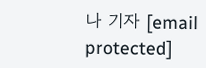나 기자 [email protected]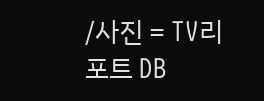/사진 = TV리포트 DB